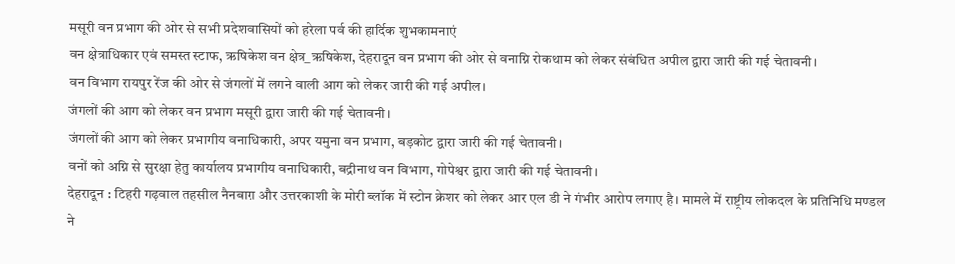मसूरी वन प्रभाग की ओर से सभी प्रदेशवासियों को हरेला पर्व की हार्दिक शुभकामनाएं
वन क्षेत्राधिकार एवं समस्त स्टाफ, ऋषिकेश वन क्षेत्र_ऋषिकेश, देहरादून वन प्रभाग की ओर से वनाग्नि रोकथाम को लेकर संबंधित अपील द्वारा जारी की गई चेतावनी।
वन विभाग रायपुर रेंज की ओर से जंगलों में लगने वाली आग को लेकर जारी की गई अपील।
जंगलों की आग को लेकर वन प्रभाग मसूरी द्वारा जारी की गई चेतावनी।
जंगलों की आग को लेकर प्रभागीय वनाधिकारी, अपर यमुना वन प्रभाग, बड़कोट द्वारा जारी की गई चेतावनी।
वनों को अग्नि से सुरक्षा हेतु कार्यालय प्रभागीय वनाधिकारी, बद्रीनाथ वन विभाग, गोपेश्वर द्वारा जारी की गई चेतावनी।
देहरादून : टिहरी गढ़वाल तहसील नैनबाग़ और उत्तरकाशी के मोरी ब्लॉक में स्टोन क्रेशर को लेकर आर एल डी ने गंभीर आरोप लगाए है। मामले में राष्ट्रीय लोकदल के प्रतिनिधि मण्डल ने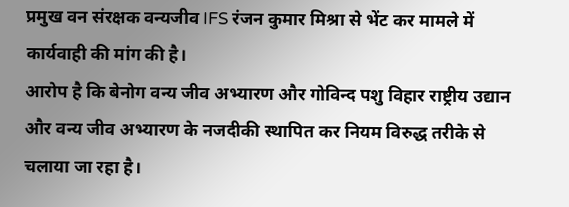प्रमुख वन संरक्षक वन्यजीव IFS रंजन कुमार मिश्रा से भेंट कर मामले में कार्यवाही की मांग की है।
आरोप है कि बेनोग वन्य जीव अभ्यारण और गोविन्द पशु विहार राष्ट्रीय उद्यान और वन्य जीव अभ्यारण के नजदीकी स्थापित कर नियम विरुद्ध तरीके से चलाया जा रहा है।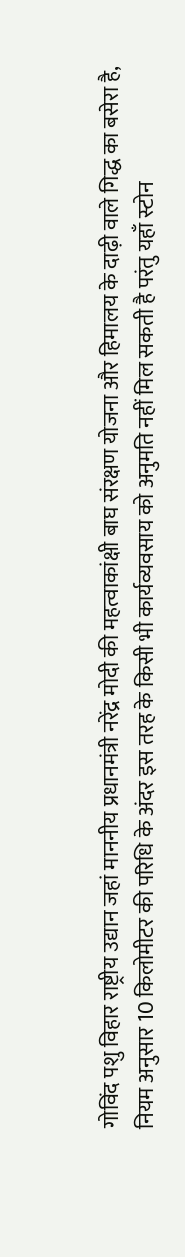गोविंद पशु विहार राष्ट्रीय उद्यान जहां माननीय प्रधानमंत्री नरेंद्र मोदी की महत्वाकांक्षी बाघ संरक्षण योजना और हिमालय के दाढ़ी वाले गिद्ध का बसेरा है,
नियम अनुसार 10 किलोमीटर की परिधि के अंदर इस तरह के किसी भी कार्यव्यवसाय को अनुमति नहीं मिल सकती है परंतु यहाँ स्टोन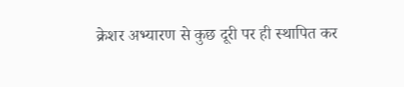क्रेशर अभ्यारण से कुछ दूरी पर ही स्थापित कर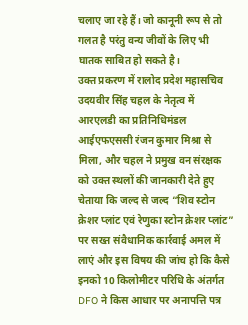चलाए जा रहे हैं। जो कानूनी रूप से तो गलत है परंतु वन्य जीवों के लिए भी घातक साबित हो सकते है।
उक्त प्रकरण में रालोद प्रदेश महासचिव उदयवीर सिंह चहल के नेतृत्व में आरएलडी का प्रतिनिधिमंडल आईएफएससी रंजन कुमार मिश्रा से मिला, और चहल ने प्रमुख वन संरक्षक को उक्त स्थलों की जानकारी देते हुए चेताया कि जल्द से जल्द “शिव स्टोन क्रेशर प्लांट एवं रेणुका स्टोन क्रेशर प्लांट” पर सख्त संवैधानिक कार्रवाई अमल में लाएं और इस विषय की जांच हो कि कैसे इनको 10 किलोमीटर परिधि के अंतर्गत DFO ने किस आधार पर अनापत्ति पत्र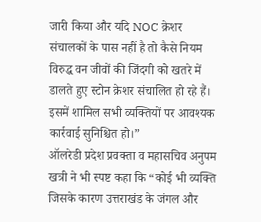जारी किया और यदि NOC क्रेशर संचालकों के पास नहीं है तो कैसे नियम विरुद्ध वन जीवों की जिंदगी को खतरे में डालते हुए स्टोन क्रेशर संचालित हो रहे हैं। इसमें शामिल सभी व्यक्तियों पर आवश्यक कार्रवाई सुनिश्चित हो।”
ऑलरेडी प्रदेश प्रवक्ता व महासचिव अनुपम खत्री ने भी स्पष्ट कहा कि “कोई भी व्यक्ति जिसके कारण उत्तराखंड के जंगल और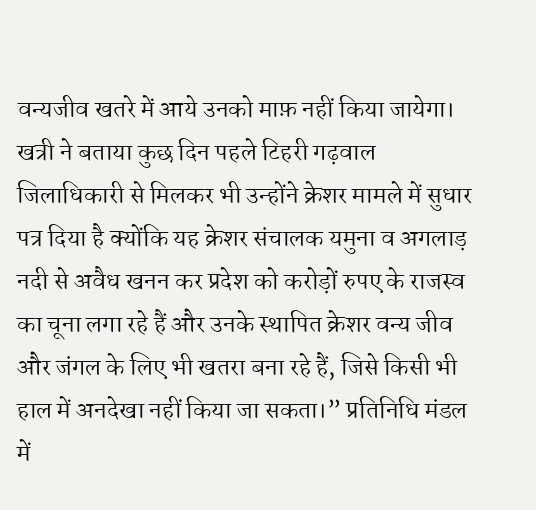वन्यजीव खतरे में आये उनको माफ़ नहीं किया जायेगा।
खत्री ने बताया कुछ दिन पहले टिहरी गढ़वाल जिलाधिकारी से मिलकर भी उन्होंने क्रेशर मामले में सुधार पत्र दिया है क्योंकि यह क्रेशर संचालक यमुना व अगलाड़ नदी से अवैध खनन कर प्रदेश को करोड़ों रुपए के राजस्व का चूना लगा रहे हैं और उनके स्थापित क्रेशर वन्य जीव और जंगल के लिए भी खतरा बना रहे हैं, जिसे किसी भी हाल में अनदेखा नहीं किया जा सकता।” प्रतिनिधि मंडल में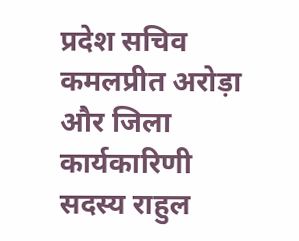प्रदेश सचिव कमलप्रीत अरोड़ा और जिला कार्यकारिणी सदस्य राहुल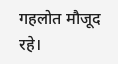गहलोत मौजूद रहे।